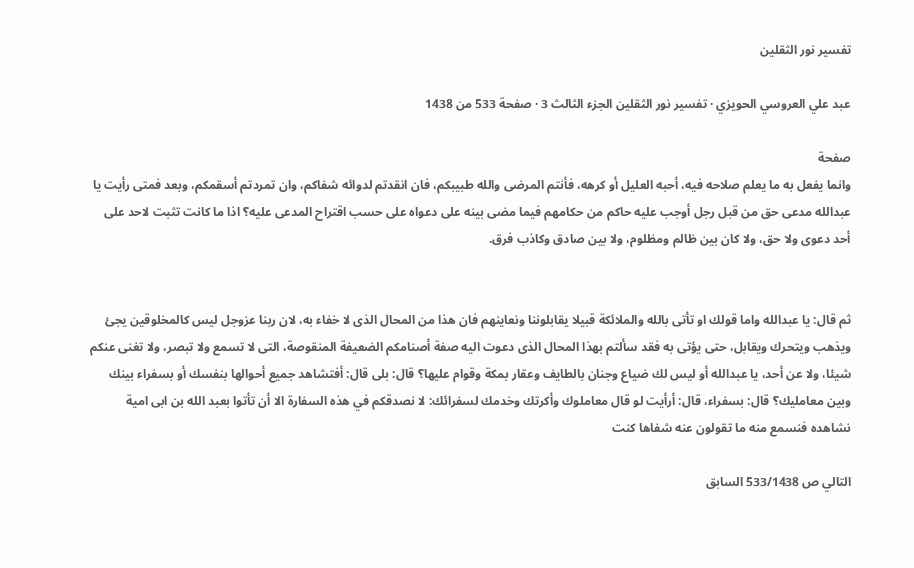تفسير نور الثقلين

عبد علي العروسي الحويزي · تفسير نور الثقلين الجزء الثالث 3 · صفحة 533 من 1438

صفحة
وانما يفعل به ما يعلم صلاحه فيه، أحبه العليل أو كرهه، فأنتم المرضى والله طبيبكم، فان انقدتم لدوائه شفاكم، وان تمردتم أسقمكم، وبعد فمتى رأيت يا عبدالله مدعى حق من قبل رجل أوجب عليه حاكم من حكامهم فيما مضى بينه على دعواه على حسب اقتراح المدعى عليه؟ اذا ما كانت تثبت لاحد على أحد دعوى ولا حق، ولا كان بين ظالم ومظلوم، ولا بين صادق وكاذب فرق.


ثم قال: يا عبدالله واما قولك او تأتى بالله والملائكة قبيلا يقابلوننا ونعاينهم فان هذا من المحال الذى لا خفاء به، لان ربنا عزوجل ليس كالمخلوقين يجئ ويذهب ويتحرك ويقابل، حتى يؤتى به فقد سألتم بهذا المحال الذى دعوت اليه صفة أصنامكم الضعيفة المنقوصة، التى لا تسمع ولا تبصر، ولا تغنى عنكم شيئا، ولا عن أحد، يا عبدالله أو ليس لك ضياع وجنان بالطايف وعقار بمكة وقوام عليها؟ قال: بلى قال: أفتشاهد جميع أحوالها بنفسك أو بسفراء بينك وبين معامليك؟ قال: بسفراء، قال: أرأيت لو قال معاملوك وأكرتك وخدمك لسفرائك: لا نصدقكم في هذه السفارة الا أن تأتوا بعبد الله بن ابى امية نشاهده فنسمع منه ما تقولون عنه شفاها كنت

التالي ص 533/1438 السابق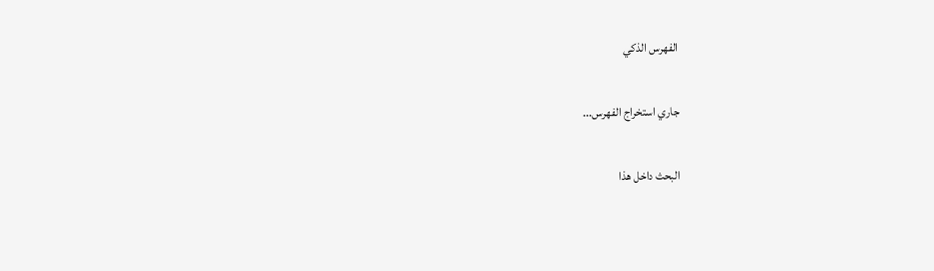الفهرس الذكي

جاري استخراج الفهرس...

البحث داخل هذا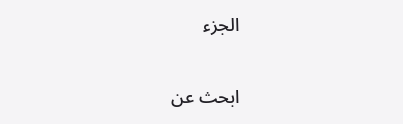الجزء

ابحث عن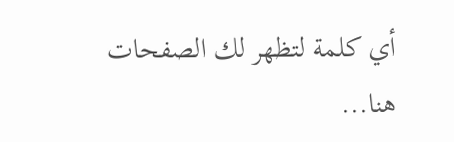أي كلمة لتظهر لك الصفحات هنا...